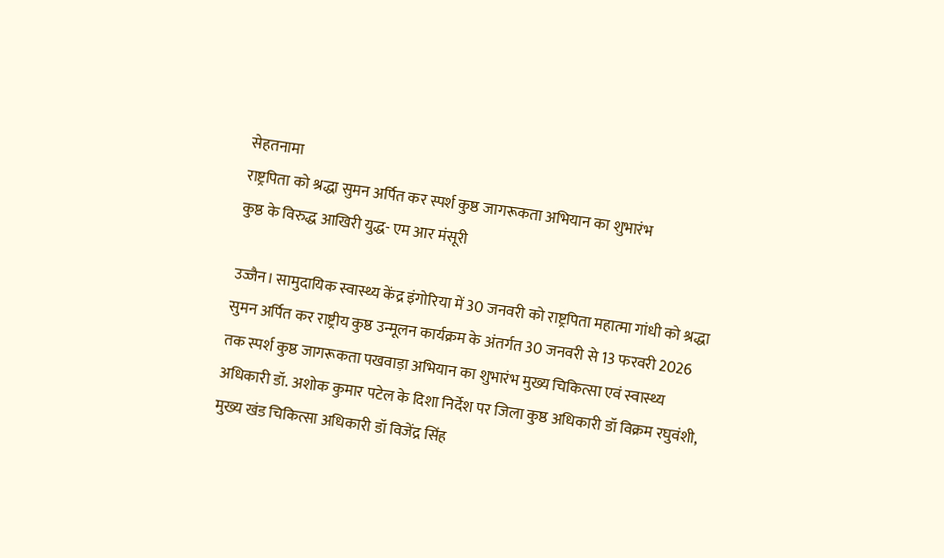सेहतनामा
राष्ट्रपिता को श्रद्धा सुमन अर्पित कर स्पर्श कुष्ठ जागरूकता अभियान का शुभारंभ
कुष्ठ के विरुद्ध आखिरी युद्ध- एम आर मंसूरी

उज्जैन। सामुदायिक स्वास्थ्य केंद्र इंगोरिया में 30 जनवरी को राष्ट्रपिता महात्मा गांधी को श्रद्धा सुमन अर्पित कर राष्ट्रीय कुष्ठ उन्मूलन कार्यक्रम के अंतर्गत 30 जनवरी से 13 फरवरी 2026 तक स्पर्श कुष्ठ जागरूकता पखवाड़ा अभियान का शुभारंभ मुख्य चिकित्सा एवं स्वास्थ्य अधिकारी डॉ. अशोक कुमार पटेल के दिशा निर्देश पर जिला कुष्ठ अधिकारी डॉ विक्रम रघुवंशी, मुख्य खंड चिकित्सा अधिकारी डॉ विजेंद्र सिंह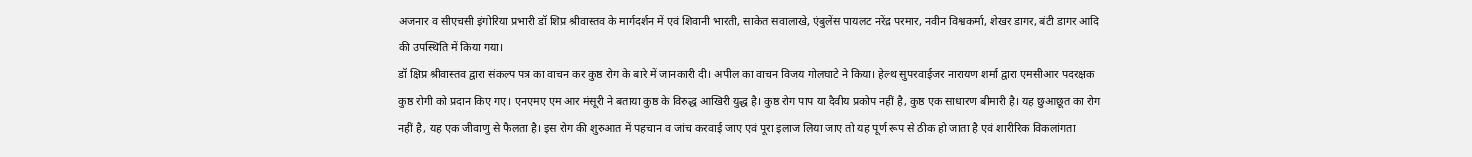अजनार व सीएचसी इंगोरिया प्रभारी डॉ शिप्र श्रीवास्तव के मार्गदर्शन में एवं शिवानी भारती, साकेत सवालाखे, एंबुलेंस पायलट नरेंद्र परमार, नवीन विश्वकर्मा, शेखर डागर, बंटी डागर आदि की उपस्थिति में किया गया।
डॉ क्षिप्र श्रीवास्तव द्वारा संकल्प पत्र का वाचन कर कुष्ठ रोग के बारे में जानकारी दी। अपील का वाचन विजय गोलघाटे ने किया। हेल्थ सुपरवाईजर नारायण शर्मा द्वारा एमसीआर पदरक्षक कुष्ठ रोगी को प्रदान किए गए। एनएमए एम आर मंसूरी ने बताया कुष्ठ के विरुद्ध आखिरी युद्ध है। कुष्ठ रोग पाप या दैवीय प्रकोप नहीं है, कुष्ठ एक साधारण बीमारी है। यह छुआछूत का रोग नहीं है, यह एक जीवाणु से फैलता है। इस रोग की शुरुआत में पहचान व जांच करवाई जाए एवं पूरा इलाज लिया जाए तो यह पूर्ण रूप से ठीक हो जाता है एवं शारीरिक विकलांगता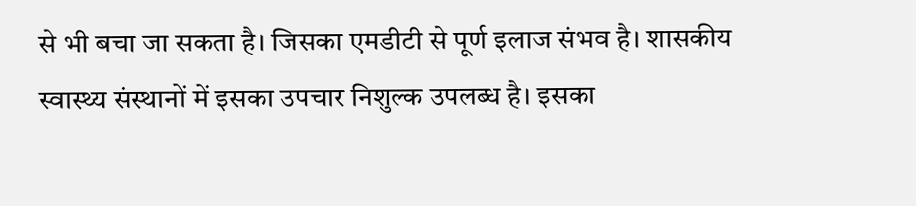से भी बचा जा सकता है। जिसका एमडीटी से पूर्ण इलाज संभव है। शासकीय स्वास्थ्य संस्थानों में इसका उपचार निशुल्क उपलब्ध है। इसका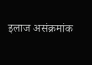इलाज असंक्रमांक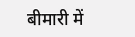बीमारी में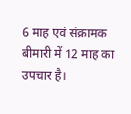6 माह एवं संक्रामक बीमारी में 12 माह का उपचार है।